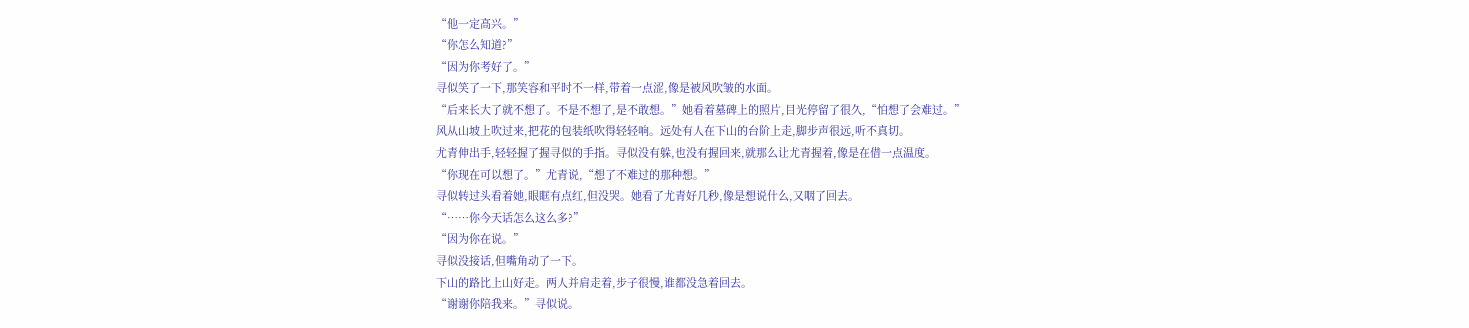“他一定高兴。”
“你怎么知道?”
“因为你考好了。”
寻似笑了一下,那笑容和平时不一样,带着一点涩,像是被风吹皱的水面。
“后来长大了就不想了。不是不想了,是不敢想。”她看着墓碑上的照片,目光停留了很久,“怕想了会难过。”
风从山坡上吹过来,把花的包装纸吹得轻轻响。远处有人在下山的台阶上走,脚步声很远,听不真切。
尤青伸出手,轻轻握了握寻似的手指。寻似没有躲,也没有握回来,就那么让尤青握着,像是在借一点温度。
“你现在可以想了。”尤青说,“想了不难过的那种想。”
寻似转过头看着她,眼眶有点红,但没哭。她看了尤青好几秒,像是想说什么,又咽了回去。
“……你今天话怎么这么多?”
“因为你在说。”
寻似没接话,但嘴角动了一下。
下山的路比上山好走。两人并肩走着,步子很慢,谁都没急着回去。
“谢谢你陪我来。”寻似说。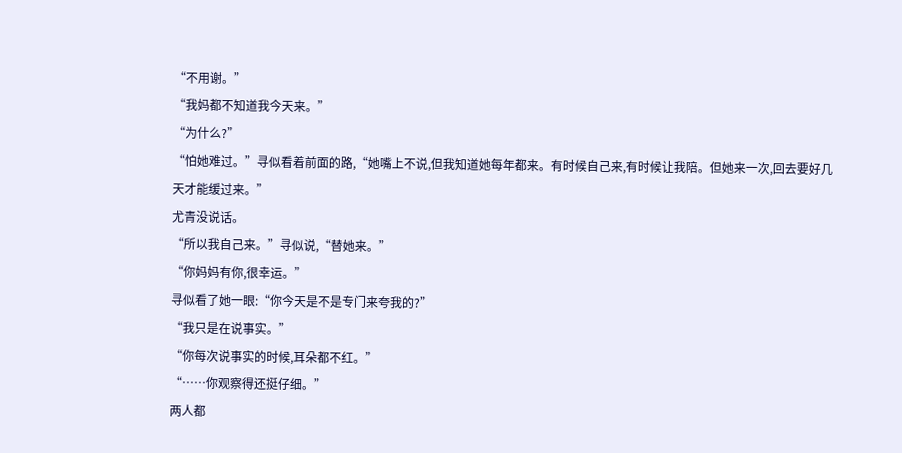“不用谢。”
“我妈都不知道我今天来。”
“为什么?”
“怕她难过。”寻似看着前面的路,“她嘴上不说,但我知道她每年都来。有时候自己来,有时候让我陪。但她来一次,回去要好几天才能缓过来。”
尤青没说话。
“所以我自己来。”寻似说,“替她来。”
“你妈妈有你,很幸运。”
寻似看了她一眼:“你今天是不是专门来夸我的?”
“我只是在说事实。”
“你每次说事实的时候,耳朵都不红。”
“……你观察得还挺仔细。”
两人都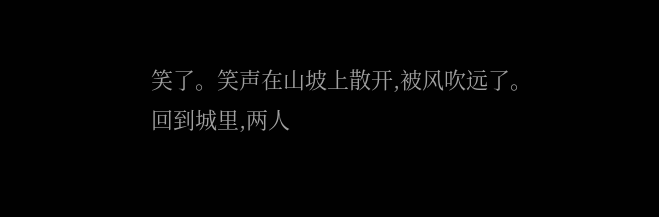笑了。笑声在山坡上散开,被风吹远了。
回到城里,两人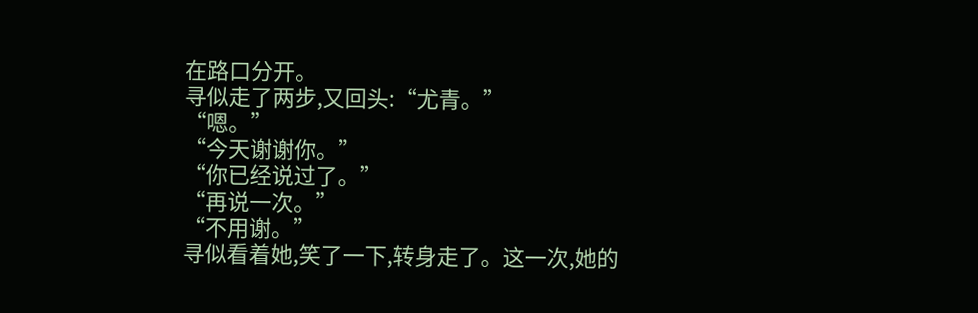在路口分开。
寻似走了两步,又回头:“尤青。”
“嗯。”
“今天谢谢你。”
“你已经说过了。”
“再说一次。”
“不用谢。”
寻似看着她,笑了一下,转身走了。这一次,她的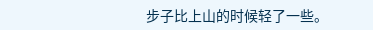步子比上山的时候轻了一些。